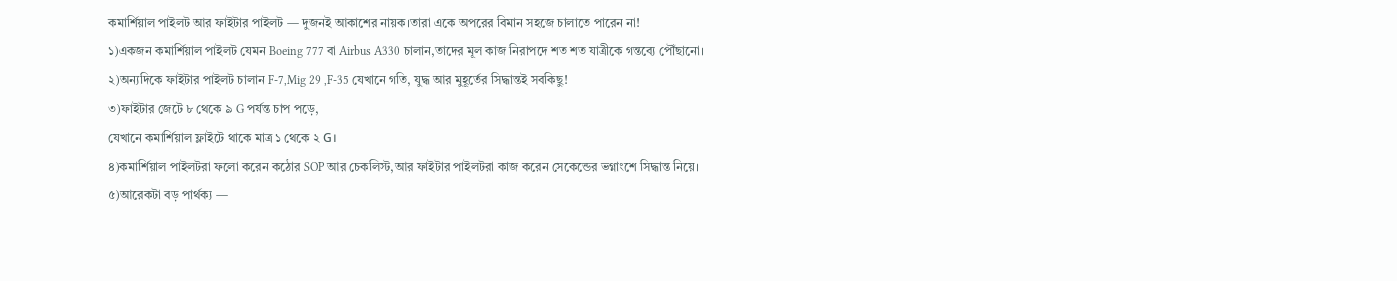কমার্শিয়াল পাইলট আর ফাইটার পাইলট — দুজনই আকাশের নায়ক।তারা একে অপরের বিমান সহজে চালাতে পারেন না!
১)একজন কমার্শিয়াল পাইলট যেমন Boeing 777 বা Airbus A330 চালান,তাদের মূল কাজ নিরাপদে শত শত যাত্রীকে গন্তব্যে পৌঁছানো।
২)অন্যদিকে ফাইটার পাইলট চালান F-7,Mig 29 ,F-35 যেখানে গতি, যুদ্ধ আর মুহূর্তের সিদ্ধান্তই সবকিছু!
৩)ফাইটার জেটে ৮ থেকে ৯ G পর্যন্ত চাপ পড়ে,
যেখানে কমার্শিয়াল ফ্লাইটে থাকে মাত্র ১ থেকে ২ G।
৪)কমার্শিয়াল পাইলটরা ফলো করেন কঠোর SOP আর চেকলিস্ট,আর ফাইটার পাইলটরা কাজ করেন সেকেন্ডের ভগ্নাংশে সিদ্ধান্ত নিয়ে।
৫)আরেকটা বড় পার্থক্য —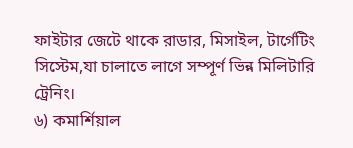ফাইটার জেটে থাকে রাডার, মিসাইল, টার্গেটিং সিস্টেম,যা চালাতে লাগে সম্পূর্ণ ভিন্ন মিলিটারি ট্রেনিং।
৬) কমার্শিয়াল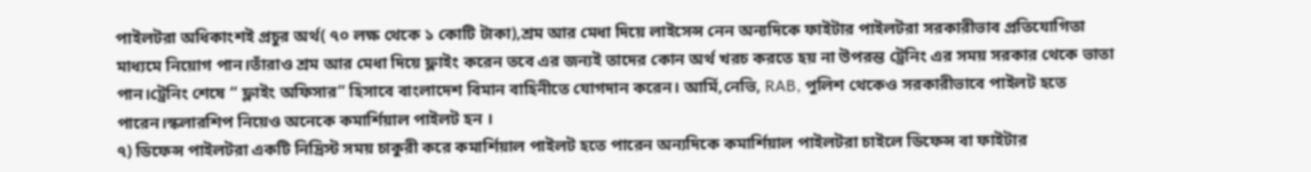পাইলটরা অধিকাংশই প্রচুর অর্থ( ৭০ লক্ষ থেকে ১ কোটি টাকা),শ্রম আর মেধা দিয়ে লাইসেন্স নেন অন্যদিকে ফাইটার পাইলটরা সরকারীভাব প্রতিযোগিতা মাধ্যমে নিয়োগ পান।তাঁরাও শ্রম আর মেধা দিয়ে ফ্লাইং করেন তবে এর জন্যই তাদের কোন অর্থ খরচ করতে হয় না উপরন্ত ট্রেনিং এর সময় সরকার থেকে ভাতা পান।ট্রেনিং শেষে “ ফ্লাইং অফিসার” হিসাবে বাংলাদেশ বিমান বাহিনীতে যোগদান করেন। আর্মি,নেভি, RAB, পুলিশ থেকেও সরকারীভাবে পাইলট হতে পারেন।স্কলারশিপ নিয়েও অনেকে কমার্শিয়াল পাইলট হন ।
৭) ডিফেন্স পাইলটরা একটি নিদ্রিস্ট সময় চাকুরী করে কমার্শিয়াল পাইলট হতে পারেন অন্যদিকে কমার্শিয়াল পাইলটরা চাইলে ডিফেন্স বা ফাইটার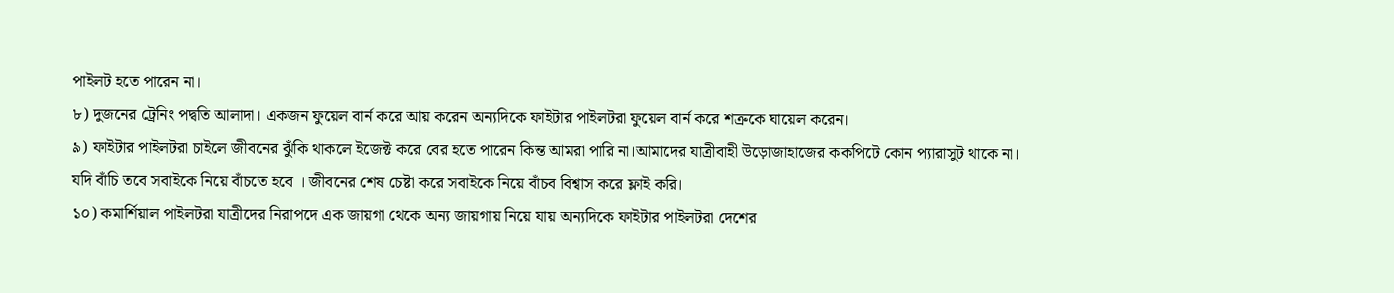পাইলট হতে পারেন না।
৮) দুজনের ট্রেনিং পদ্বতি আলাদা। একজন ফুয়েল বার্ন করে আয় করেন অন্যদিকে ফাইটার পাইলটরা ফুয়েল বার্ন করে শত্রুকে ঘায়েল করেন।
৯) ফাইটার পাইলটরা চাইলে জীবনের ঝুঁকি থাকলে ইজেক্ট করে বের হতে পারেন কিন্ত আমরা পারি না।আমাদের যাত্রীবাহী উড়োজাহাজের ককপিটে কোন প্যারাসুট থাকে না। যদি বাঁচি তবে সবাইকে নিয়ে বাঁচতে হবে । জীবনের শেষ চেষ্টা করে সবাইকে নিয়ে বাঁচব বিশ্বাস করে ফ্লাই করি।
১০) কমার্শিয়াল পাইলটরা যাত্রীদের নিরাপদে এক জায়গা থেকে অন্য জায়গায় নিয়ে যায় অন্যদিকে ফাইটার পাইলটরা দেশের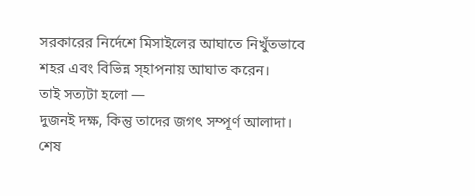সরকারের নির্দেশে মিসাইলের আঘাতে নিখুঁতভাবে শহর এবং বিভিন্ন স্হাপনায় আঘাত করেন।
তাই সত্যটা হলো —
দুজনই দক্ষ, কিন্তু তাদের জগৎ সম্পূর্ণ আলাদা।
শেষ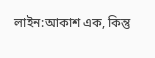লাইন:আকাশ এক, কিন্তু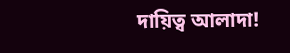দায়িত্ব আলাদা!